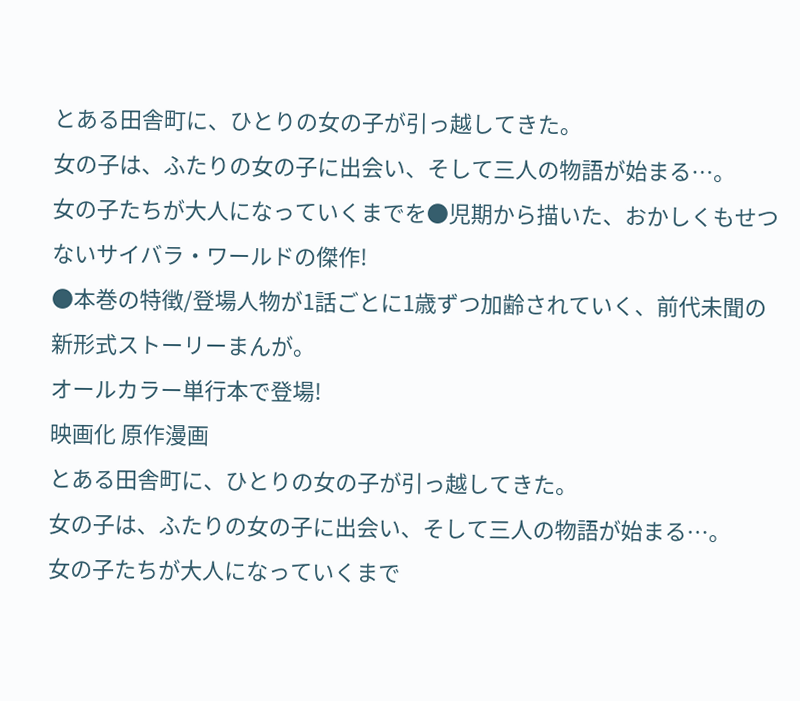とある田舎町に、ひとりの女の子が引っ越してきた。
女の子は、ふたりの女の子に出会い、そして三人の物語が始まる…。
女の子たちが大人になっていくまでを●児期から描いた、おかしくもせつないサイバラ・ワールドの傑作!
●本巻の特徴/登場人物が1話ごとに1歳ずつ加齢されていく、前代未聞の新形式ストーリーまんが。
オールカラー単行本で登場!
映画化 原作漫画
とある田舎町に、ひとりの女の子が引っ越してきた。
女の子は、ふたりの女の子に出会い、そして三人の物語が始まる…。
女の子たちが大人になっていくまで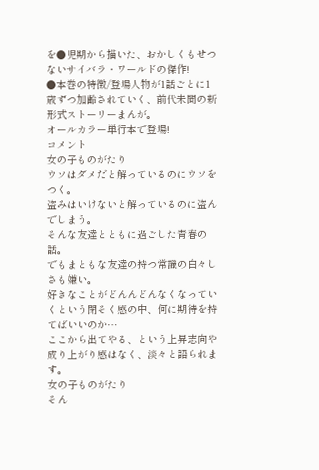を●児期から描いた、おかしくもせつないサイバラ・ワールドの傑作!
●本巻の特徴/登場人物が1話ごとに1歳ずつ加齢されていく、前代未聞の新形式ストーリーまんが。
オールカラー単行本で登場!
コメント
女の子ものがたり
ウソはダメだと解っているのにウソをつく。
盗みはいけないと解っているのに盗んでしまう。
そんな友達とともに過ごした青春の話。
でもまともな友達の持つ常識の白々しさも嫌い。
好きなことがどんんどんなくなっていくという閉そく感の中、何に期待を持てばいいのか…
ここから出てやる、という上昇志向や成り上がり感はなく、淡々と語られます。
女の子ものがたり
そん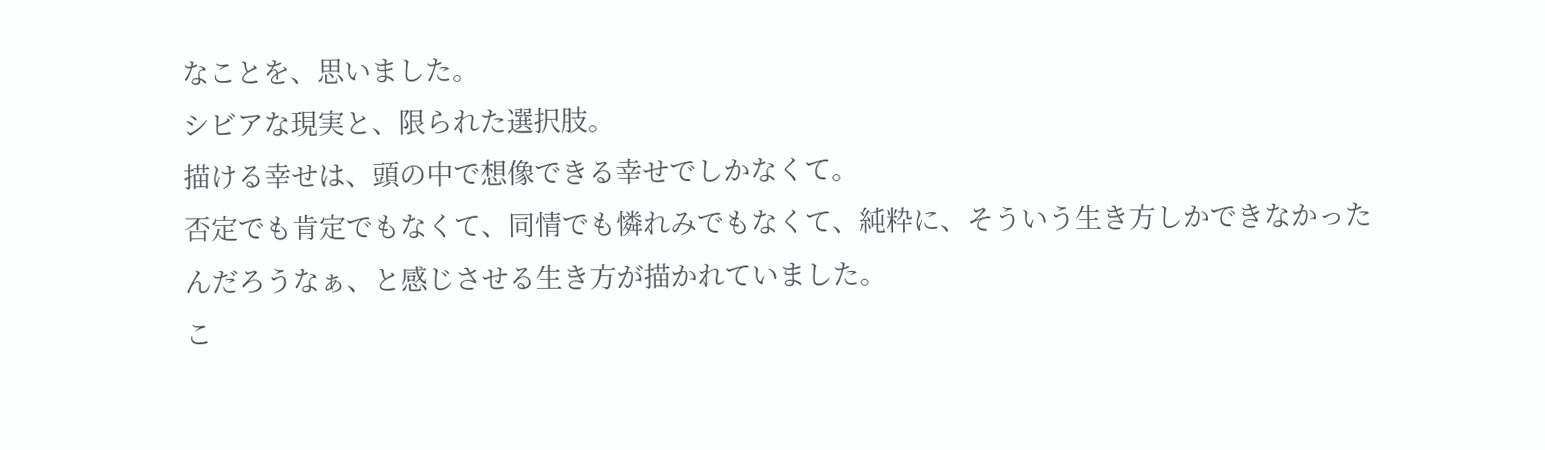なことを、思いました。
シビアな現実と、限られた選択肢。
描ける幸せは、頭の中で想像できる幸せでしかなくて。
否定でも肯定でもなくて、同情でも憐れみでもなくて、純粋に、そういう生き方しかできなかったんだろうなぁ、と感じさせる生き方が描かれていました。
こ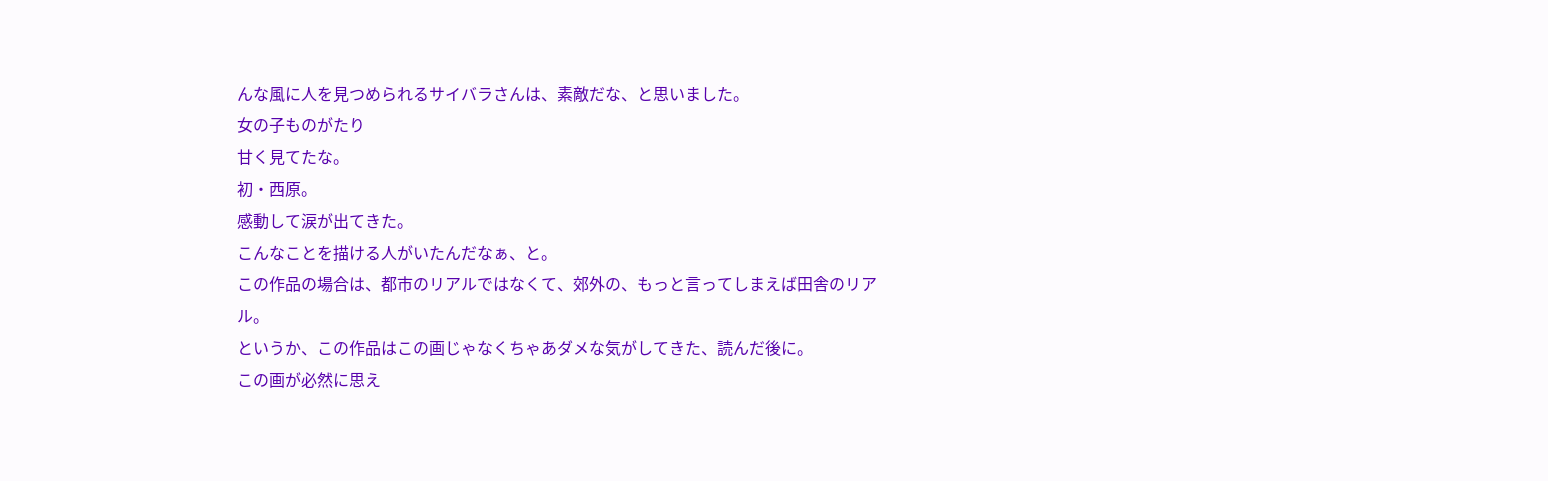んな風に人を見つめられるサイバラさんは、素敵だな、と思いました。
女の子ものがたり
甘く見てたな。
初・西原。
感動して涙が出てきた。
こんなことを描ける人がいたんだなぁ、と。
この作品の場合は、都市のリアルではなくて、郊外の、もっと言ってしまえば田舎のリアル。
というか、この作品はこの画じゃなくちゃあダメな気がしてきた、読んだ後に。
この画が必然に思え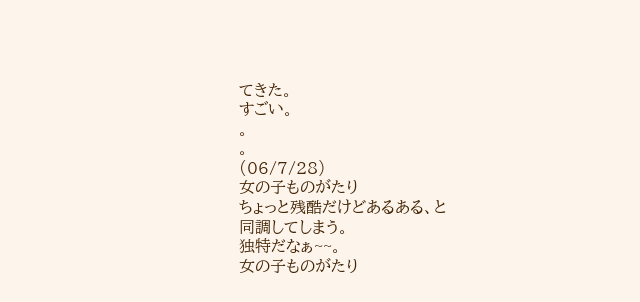てきた。
すごい。
。
。
(06/7/28)
女の子ものがたり
ちょっと残酷だけどあるある、と
同調してしまう。
独特だなぁ~~。
女の子ものがたり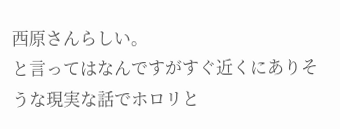西原さんらしい。
と言ってはなんですがすぐ近くにありそうな現実な話でホロリと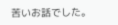苦いお話でした。